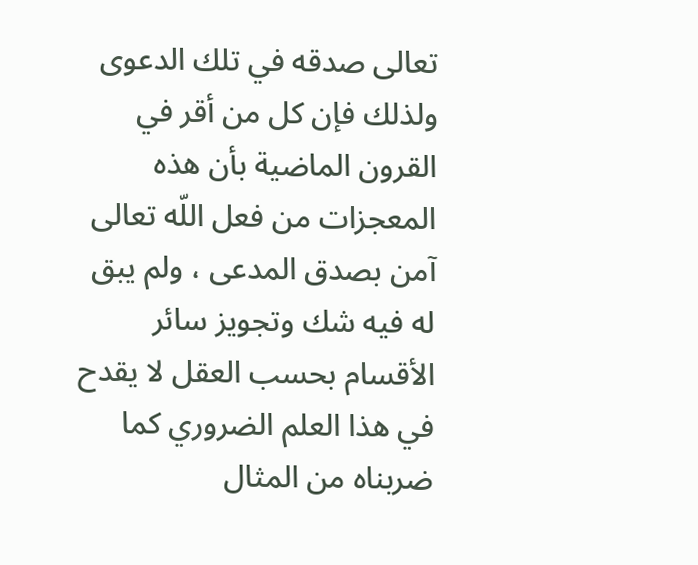تعالى صدقه في تلك الدعوى ولذلك فإن كل من أقر في القرون الماضية بأن هذه المعجزات من فعل اللّه تعالى آمن بصدق المدعى ، ولم يبق له فيه شك وتجويز سائر الأقسام بحسب العقل لا يقدح في هذا العلم الضروري كما ضربناه من المثال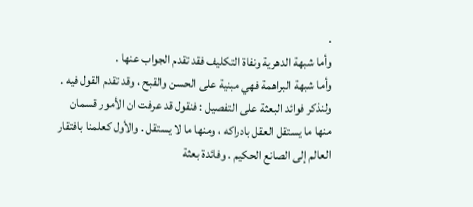.
وأما شبهة الدهرية ونفاة التكليف فقد تقدم الجواب عنها .
وأما شبهة البراهمة فهي مبنية على الحسن والقبح ، وقد تقدم القول فيه .
ولنذكر فوائد البعثة على التفصيل : فنقول قد عرفت ان الأمور قسمان منها ما يستقل العقل بادراكه ، ومنها ما لا يستقل . والأول كعلمنا بافتقار العالم إلى الصانع الحكيم . وفائدة بعثة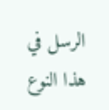الرسل في هذا النوع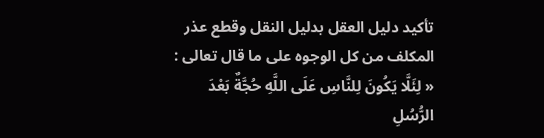تأكيد دليل العقل بدليل النقل وقطع عذر المكلف من كل الوجوه على ما قال تعالى :
« لِئَلَّا يَكُونَ لِلنَّاسِ عَلَى اللَّهِ حُجَّةٌ بَعْدَ الرُّسُلِ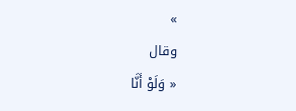»
وقال
« وَلَوْ أَنَّا